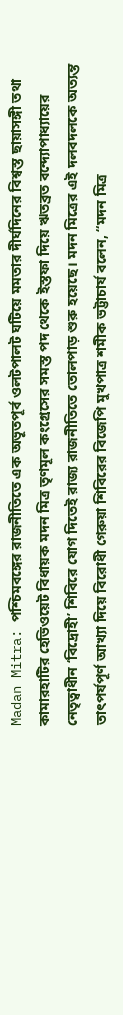Madan Mitra: পশ্চিমবঙ্গের রাজনীতিতে এক অভূতপূর্ব ওলটপালট ঘটিয়ে মমতার দীর্ঘদিনের বিশ্বস্ত ছায়াসঙ্গী তথা কামারহাটির হেভিওয়েট বিধায়ক মদন মিত্র তৃণমূল কংগ্রেসের সমস্ত পদ থেকে ইস্তফা দিয়ে ঋতব্রত বন্দ্যোপাধ্যায়ের নেতৃত্বাধীন ‘বিদ্রোহী’ শিবিরে যোগ দিতেই রাজ্য রাজনীতিতে তোলপাড় শুরু হয়েছে। মদন মিত্রের এই দলবদলকে অত্যন্ত তাৎপর্যপূর্ণ আখ্যা দিয়ে বিরোধী গেরুয়া শিবিরের বিজেপি মুখপাত্র শমীক ভট্টাচার্য বলেন, “মদন মিত্র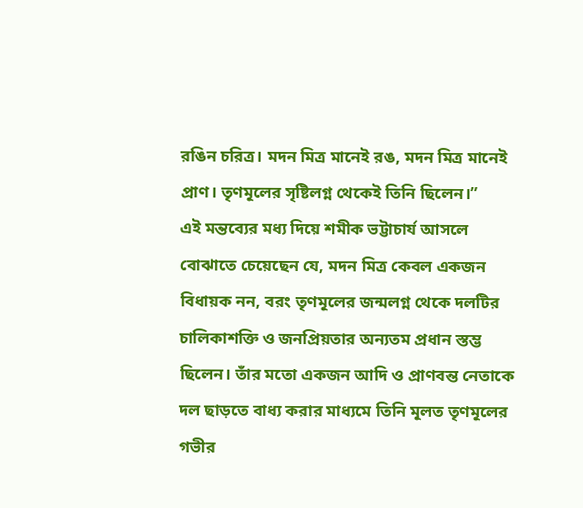রঙিন চরিত্র। মদন মিত্র মানেই রঙ, মদন মিত্র মানেই প্রাণ। তৃণমূলের সৃষ্টিলগ্ন থেকেই তিনি ছিলেন।”
এই মন্তব্যের মধ্য দিয়ে শমীক ভট্টাচার্য আসলে বোঝাতে চেয়েছেন যে, মদন মিত্র কেবল একজন বিধায়ক নন, বরং তৃণমূলের জন্মলগ্ন থেকে দলটির চালিকাশক্তি ও জনপ্রিয়তার অন্যতম প্রধান স্তম্ভ ছিলেন। তাঁর মতো একজন আদি ও প্রাণবন্ত নেতাকে দল ছাড়তে বাধ্য করার মাধ্যমে তিনি মূলত তৃণমূলের গভীর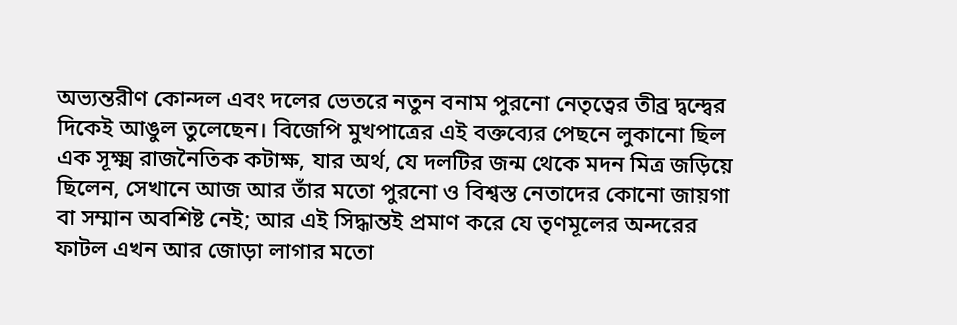অভ্যন্তরীণ কোন্দল এবং দলের ভেতরে নতুন বনাম পুরনো নেতৃত্বের তীব্র দ্বন্দ্বের দিকেই আঙুল তুলেছেন। বিজেপি মুখপাত্রের এই বক্তব্যের পেছনে লুকানো ছিল এক সূক্ষ্ম রাজনৈতিক কটাক্ষ, যার অর্থ, যে দলটির জন্ম থেকে মদন মিত্র জড়িয়ে ছিলেন, সেখানে আজ আর তাঁর মতো পুরনো ও বিশ্বস্ত নেতাদের কোনো জায়গা বা সম্মান অবশিষ্ট নেই; আর এই সিদ্ধান্তই প্রমাণ করে যে তৃণমূলের অন্দরের ফাটল এখন আর জোড়া লাগার মতো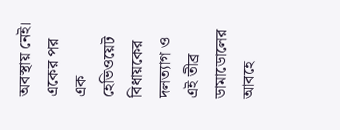অবস্থায় নেই।
একের পর এক হেভিওয়েট বিধায়কের দলত্যাগ ও এই তীব্র ডামাডোলের আবহে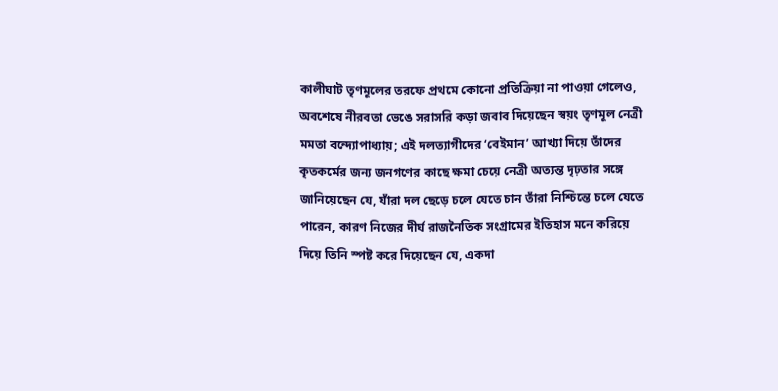কালীঘাট তৃণমূলের তরফে প্রথমে কোনো প্রতিক্রিয়া না পাওয়া গেলেও, অবশেষে নীরবতা ভেঙে সরাসরি কড়া জবাব দিয়েছেন স্বয়ং তৃণমূল নেত্রী মমতা বন্দ্যোপাধ্যায়; এই দলত্যাগীদের ‘বেইমান’ আখ্যা দিয়ে তাঁদের কৃতকর্মের জন্য জনগণের কাছে ক্ষমা চেয়ে নেত্রী অত্যন্ত দৃঢ়তার সঙ্গে জানিয়েছেন যে, যাঁরা দল ছেড়ে চলে যেতে চান তাঁরা নিশ্চিন্তে চলে যেতে পারেন, কারণ নিজের দীর্ঘ রাজনৈতিক সংগ্রামের ইতিহাস মনে করিয়ে দিয়ে তিনি স্পষ্ট করে দিয়েছেন যে, একদা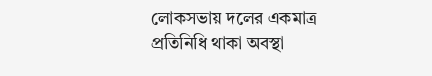লোকসভায় দলের একমাত্র প্রতিনিধি থাকা অবস্থা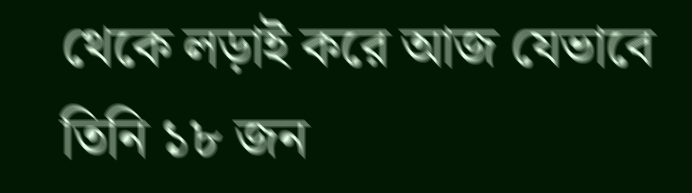থেকে লড়াই করে আজ যেভাবে তিনি ১৮ জন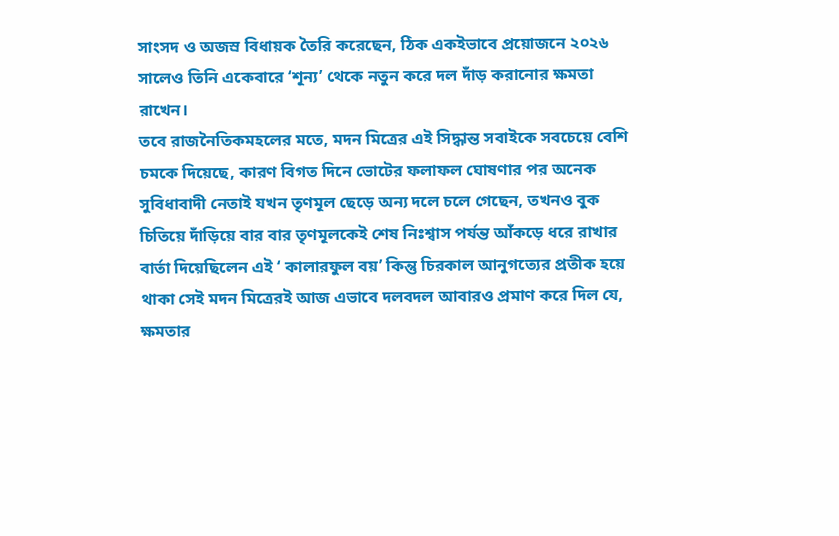সাংসদ ও অজস্র বিধায়ক তৈরি করেছেন, ঠিক একইভাবে প্রয়োজনে ২০২৬ সালেও তিনি একেবারে ‘শূন্য’ থেকে নতুন করে দল দাঁড় করানোর ক্ষমতা রাখেন।
তবে রাজনৈতিকমহলের মতে, মদন মিত্রের এই সিদ্ধান্ত সবাইকে সবচেয়ে বেশি চমকে দিয়েছে, কারণ বিগত দিনে ভোটের ফলাফল ঘোষণার পর অনেক সুবিধাবাদী নেতাই যখন তৃণমূল ছেড়ে অন্য দলে চলে গেছেন, তখনও বুক চিতিয়ে দাঁড়িয়ে বার বার তৃণমূলকেই শেষ নিঃশ্বাস পর্যন্ত আঁকড়ে ধরে রাখার বার্তা দিয়েছিলেন এই ‘ কালারফুল বয়’ কিন্তু চিরকাল আনুগত্যের প্রতীক হয়ে থাকা সেই মদন মিত্রেরই আজ এভাবে দলবদল আবারও প্রমাণ করে দিল যে, ক্ষমতার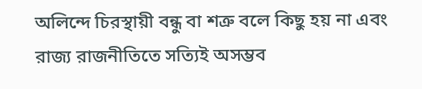অলিন্দে চিরস্থায়ী বন্ধু বা শত্রু বলে কিছু হয় না এবং রাজ্য রাজনীতিতে সত্যিই অসম্ভব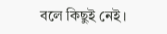বলে কিছুই নেই।